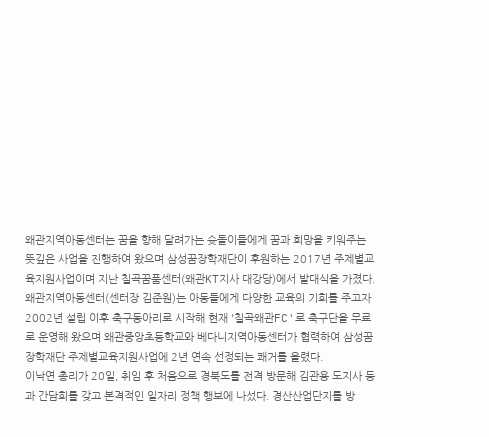왜관지역아동센터는 꿈을 향해 달려가는 슛돌이들에게 꿈과 희망을 키워주는 뜻깊은 사업을 진행하여 왔으며 삼성꿈장학재단이 후원하는 2017년 주제별교육지원사업이며 지난 칠곡꿈품센터(왜관KT지사 대강당)에서 발대식을 가졌다. 왜관지역아동센터(센터장 김준원)는 아동들에게 다양한 교육의 기회를 주고자 2002년 설립 이후 축구동아리로 시작해 현재 '칠곡왜관FC'로 축구단을 무료로 운영해 왔으며 왜관중앙초등학교와 베다니지역아동센터가 협력하여 삼성꿈장학재단 주제별교육지원사업에 2년 연속 선정되는 쾌거를 올렸다.
이낙연 총리가 20일, 취임 후 처음으로 경북도를 전격 방문해 김관용 도지사 등과 간담회를 갖고 본격적인 일자리 정책 행보에 나섰다. 경산산업단지를 방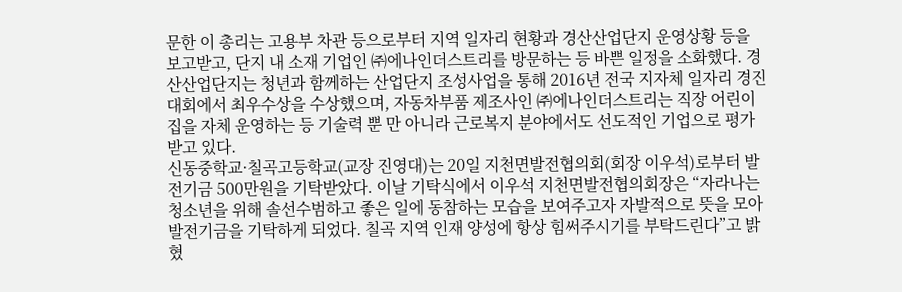문한 이 총리는 고용부 차관 등으로부터 지역 일자리 현황과 경산산업단지 운영상황 등을 보고받고, 단지 내 소재 기업인 ㈜에나인더스트리를 방문하는 등 바쁜 일정을 소화했다. 경산산업단지는 청년과 함께하는 산업단지 조성사업을 통해 2016년 전국 지자체 일자리 경진대회에서 최우수상을 수상했으며, 자동차부품 제조사인 ㈜에나인더스트리는 직장 어린이집을 자체 운영하는 등 기술력 뿐 만 아니라 근로복지 분야에서도 선도적인 기업으로 평가받고 있다.
신동중학교·칠곡고등학교(교장 진영대)는 20일 지천면발전협의회(회장 이우석)로부터 발전기금 500만원을 기탁받았다. 이날 기탁식에서 이우석 지천면발전협의회장은 “자라나는 청소년을 위해 솔선수범하고 좋은 일에 동참하는 모습을 보여주고자 자발적으로 뜻을 모아 발전기금을 기탁하게 되었다. 칠곡 지역 인재 양성에 항상 힘써주시기를 부탁드린다”고 밝혔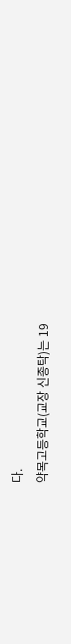다.
약목고등학교(교장 신종탁)는 19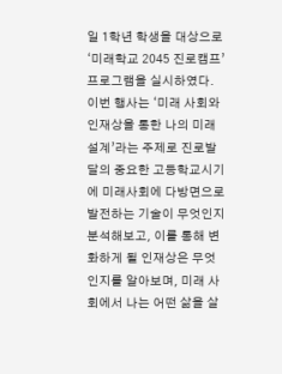일 1학년 학생을 대상으로 ‘미래학교 2045 진로캠프’ 프로그램을 실시하였다. 이번 행사는 ‘미래 사회와 인재상을 통한 나의 미래 설계’라는 주제로 진로발달의 중요한 고등학교시기에 미래사회에 다방면으로 발전하는 기술이 무엇인지 분석해보고, 이를 통해 변화하게 될 인재상은 무엇인지를 알아보며, 미래 사회에서 나는 어떤 삶을 살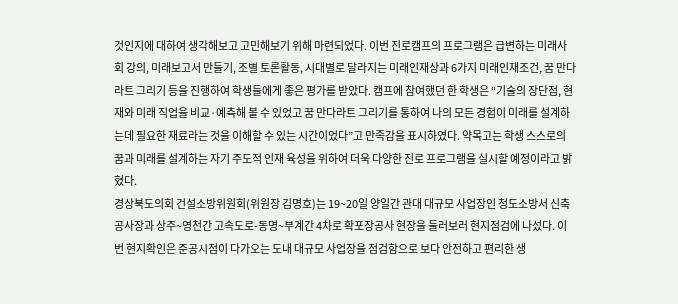것인지에 대하여 생각해보고 고민해보기 위해 마련되었다. 이번 진로캠프의 프로그램은 급변하는 미래사회 강의, 미래보고서 만들기, 조별 토론활동, 시대별로 달라지는 미래인재상과 6가지 미래인재조건, 꿈 만다라트 그리기 등을 진행하여 학생들에게 좋은 평가를 받았다. 캠프에 참여했던 한 학생은 “기술의 장단점, 현재와 미래 직업을 비교·예측해 볼 수 있었고 꿈 만다라트 그리기를 통하여 나의 모든 경험이 미래를 설계하는데 필요한 재료라는 것을 이해할 수 있는 시간이었다”고 만족감을 표시하였다. 약목고는 학생 스스로의 꿈과 미래를 설계하는 자기 주도적 인재 육성을 위하여 더욱 다양한 진로 프로그램을 실시할 예정이라고 밝혔다.
경상북도의회 건설소방위원회(위원장 김명호)는 19~20일 양일간 관대 대규모 사업장인 청도소방서 신축공사장과 상주~영천간 고속도로-동명~부계간 4차로 확포장공사 현장을 둘러보러 현지점검에 나섰다. 이번 현지확인은 준공시점이 다가오는 도내 대규모 사업장을 점검함으로 보다 안전하고 편리한 생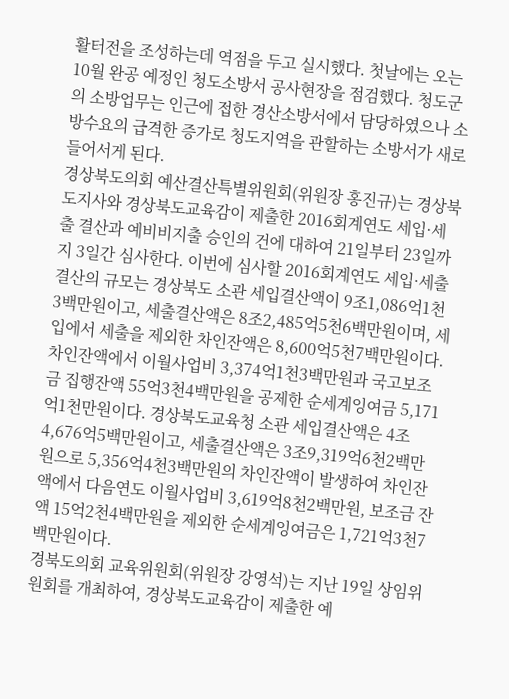활터전을 조성하는데 역점을 두고 실시했다. 첫날에는 오는 10월 완공 예정인 청도소방서 공사현장을 점검했다. 청도군의 소방업무는 인근에 접한 경산소방서에서 담당하였으나 소방수요의 급격한 증가로 청도지역을 관할하는 소방서가 새로 들어서게 된다.
경상북도의회 예산결산특별위원회(위원장 홍진규)는 경상북도지사와 경상북도교육감이 제출한 2016회계연도 세입·세출 결산과 예비비지출 승인의 건에 대하여 21일부터 23일까지 3일간 심사한다. 이번에 심사할 2016회계연도 세입·세출결산의 규모는 경상북도 소관 세입결산액이 9조1,086억1천3백만원이고, 세출결산액은 8조2,485억5천6백만원이며, 세입에서 세출을 제외한 차인잔액은 8,600억5천7백만원이다. 차인잔액에서 이월사업비 3,374억1천3백만원과 국고보조금 집행잔액 55억3천4백만원을 공제한 순세계잉여금 5,171억1천만원이다. 경상북도교육청 소관 세입결산액은 4조4,676억5백만원이고, 세출결산액은 3조9,319억6천2백만원으로 5,356억4천3백만원의 차인잔액이 발생하여 차인잔액에서 다음연도 이월사업비 3,619억8천2백만원, 보조금 잔액 15억2천4백만원을 제외한 순세계잉여금은 1,721억3천7백만원이다.
경북도의회 교육위원회(위원장 강영석)는 지난 19일 상임위원회를 개최하여, 경상북도교육감이 제출한 예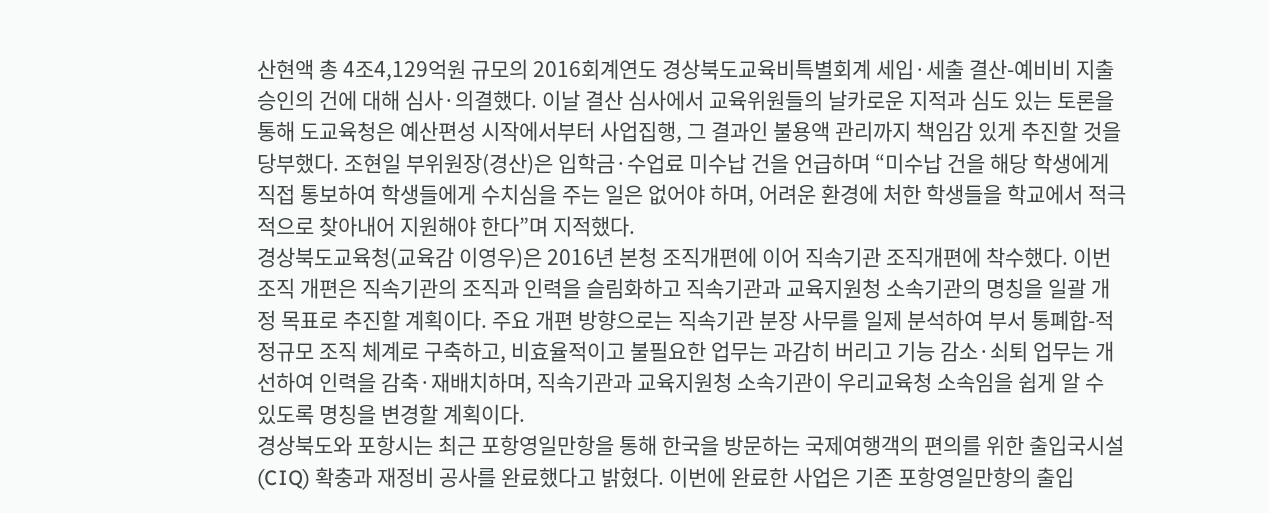산현액 총 4조4,129억원 규모의 2016회계연도 경상북도교육비특별회계 세입·세출 결산-예비비 지출 승인의 건에 대해 심사·의결했다. 이날 결산 심사에서 교육위원들의 날카로운 지적과 심도 있는 토론을 통해 도교육청은 예산편성 시작에서부터 사업집행, 그 결과인 불용액 관리까지 책임감 있게 추진할 것을 당부했다. 조현일 부위원장(경산)은 입학금·수업료 미수납 건을 언급하며 “미수납 건을 해당 학생에게 직접 통보하여 학생들에게 수치심을 주는 일은 없어야 하며, 어려운 환경에 처한 학생들을 학교에서 적극적으로 찾아내어 지원해야 한다”며 지적했다.
경상북도교육청(교육감 이영우)은 2016년 본청 조직개편에 이어 직속기관 조직개편에 착수했다. 이번 조직 개편은 직속기관의 조직과 인력을 슬림화하고 직속기관과 교육지원청 소속기관의 명칭을 일괄 개정 목표로 추진할 계획이다. 주요 개편 방향으로는 직속기관 분장 사무를 일제 분석하여 부서 통폐합-적정규모 조직 체계로 구축하고, 비효율적이고 불필요한 업무는 과감히 버리고 기능 감소·쇠퇴 업무는 개선하여 인력을 감축·재배치하며, 직속기관과 교육지원청 소속기관이 우리교육청 소속임을 쉽게 알 수 있도록 명칭을 변경할 계획이다.
경상북도와 포항시는 최근 포항영일만항을 통해 한국을 방문하는 국제여행객의 편의를 위한 출입국시설(CIQ) 확충과 재정비 공사를 완료했다고 밝혔다. 이번에 완료한 사업은 기존 포항영일만항의 출입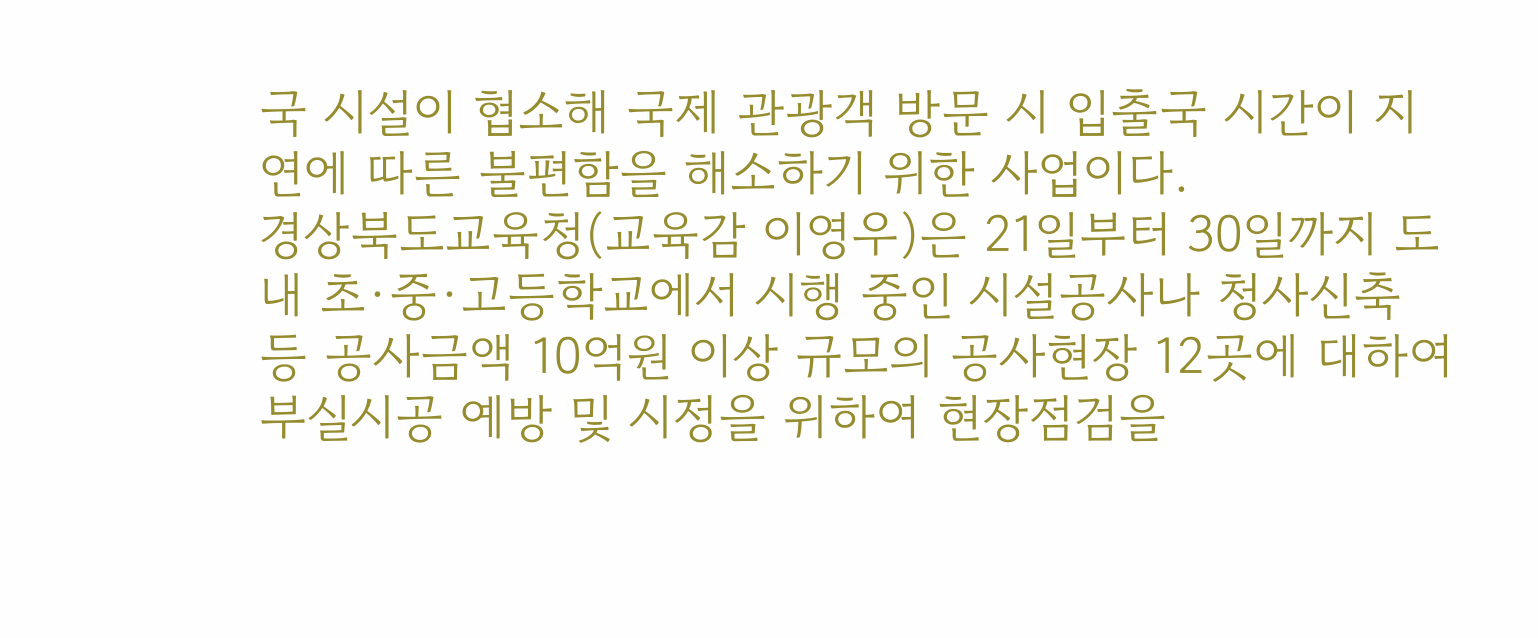국 시설이 협소해 국제 관광객 방문 시 입출국 시간이 지연에 따른 불편함을 해소하기 위한 사업이다.
경상북도교육청(교육감 이영우)은 21일부터 30일까지 도내 초·중·고등학교에서 시행 중인 시설공사나 청사신축 등 공사금액 10억원 이상 규모의 공사현장 12곳에 대하여 부실시공 예방 및 시정을 위하여 현장점검을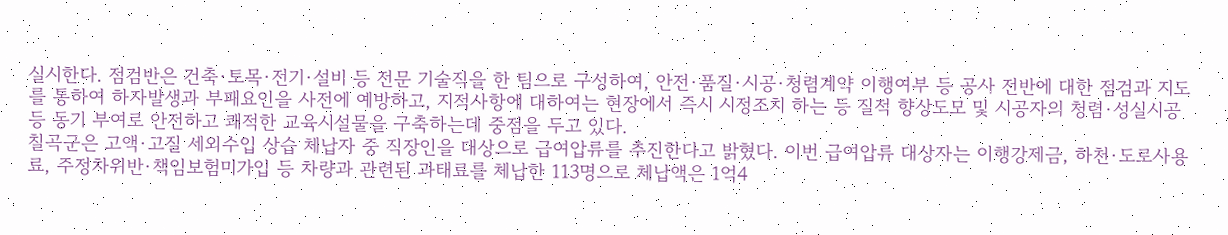실시한다. 점검반은 건축·토목·전기·설비 등 전문 기술직을 한 팀으로 구성하여, 안전·품질·시공·청렴계약 이행여부 등 공사 전반에 대한 점검과 지도를 통하여 하자발생과 부패요인을 사전에 예방하고, 지적사항에 대하여는 현장에서 즉시 시정조치 하는 등 질적 향상도모 및 시공자의 청렴·성실시공 등 동기 부여로 안전하고 쾌적한 교육시설물을 구축하는데 중점을 두고 있다.
칠곡군은 고액·고질 세외수입 상습 체납자 중 직장인을 대상으로 급여압류를 추진한다고 밝혔다. 이번 급여압류 대상자는 이행강제금, 하천·도로사용료, 주정차위반·책임보험미가입 등 차량과 관련된 과태료를 체납한 113명으로 체납액은 1억4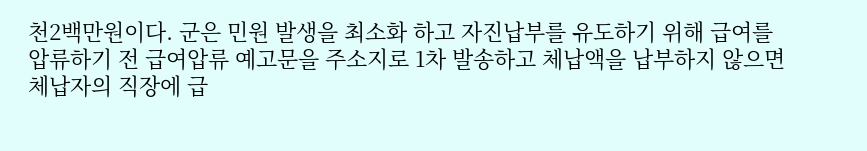천2백만원이다. 군은 민원 발생을 최소화 하고 자진납부를 유도하기 위해 급여를 압류하기 전 급여압류 예고문을 주소지로 1차 발송하고 체납액을 납부하지 않으면 체납자의 직장에 급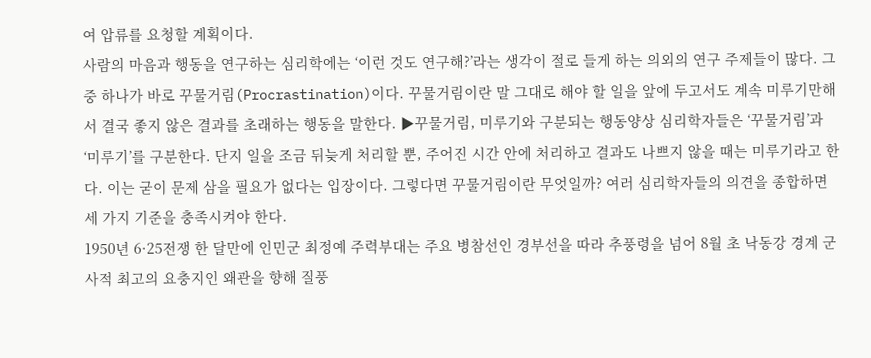여 압류를 요청할 계획이다.
사람의 마음과 행동을 연구하는 심리학에는 ‘이런 것도 연구해?’라는 생각이 절로 들게 하는 의외의 연구 주제들이 많다. 그중 하나가 바로 꾸물거림(Procrastination)이다. 꾸물거림이란 말 그대로 해야 할 일을 앞에 두고서도 계속 미루기만해서 결국 좋지 않은 결과를 초래하는 행동을 말한다. ▶꾸물거림, 미루기와 구분되는 행동양상 심리학자들은 ‘꾸물거림’과 ‘미루기’를 구분한다. 단지 일을 조금 뒤늦게 처리할 뿐, 주어진 시간 안에 처리하고 결과도 나쁘지 않을 때는 미루기라고 한다. 이는 굳이 문제 삼을 필요가 없다는 입장이다. 그렇다면 꾸물거림이란 무엇일까? 여러 심리학자들의 의견을 종합하면 세 가지 기준을 충족시켜야 한다.
1950년 6·25전쟁 한 달만에 인민군 최정예 주력부대는 주요 병참선인 경부선을 따라 추풍령을 넘어 8월 초 낙동강 경계 군사적 최고의 요충지인 왜관을 향해 질풍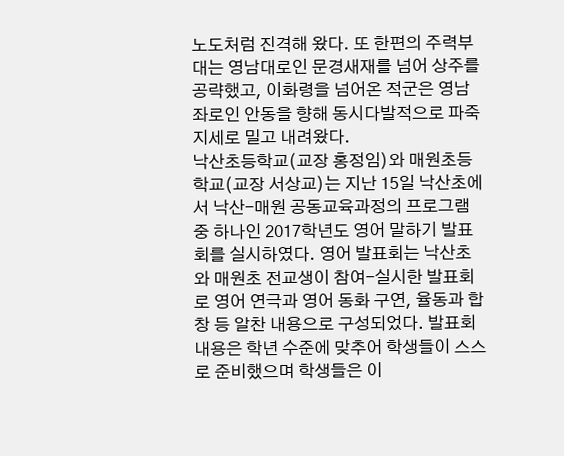노도처럼 진격해 왔다. 또 한편의 주력부대는 영남대로인 문경새재를 넘어 상주를 공략했고, 이화령을 넘어온 적군은 영남 좌로인 안동을 향해 동시다발적으로 파죽지세로 밀고 내려왔다.
낙산초등학교(교장 홍정임)와 매원초등학교(교장 서상교)는 지난 15일 낙산초에서 낙산-매원 공동교육과정의 프로그램 중 하나인 2017학년도 영어 말하기 발표회를 실시하였다. 영어 발표회는 낙산초와 매원초 전교생이 참여-실시한 발표회로 영어 연극과 영어 동화 구연, 율동과 합창 등 알찬 내용으로 구성되었다. 발표회 내용은 학년 수준에 맞추어 학생들이 스스로 준비했으며 학생들은 이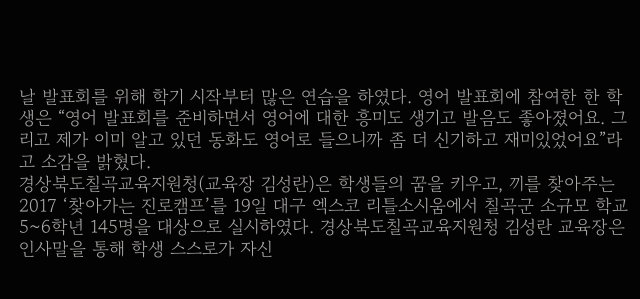날 발표회를 위해 학기 시작부터 많은 연습을 하였다. 영어 발표회에 참여한 한 학생은 “영어 발표회를 준비하면서 영어에 대한 흥미도 생기고 발음도 좋아졌어요. 그리고 제가 이미 알고 있던 동화도 영어로 들으니까 좀 더 신기하고 재미있었어요”라고 소감을 밝혔다.
경상북도칠곡교육지원청(교육장 김성란)은 학생들의 꿈을 키우고, 끼를 찾아주는 2017 ‘찾아가는 진로캠프’를 19일 대구 엑스코 리틀소시움에서 칠곡군 소규모 학교 5~6학년 145명을 대상으로 실시하였다. 경상북도칠곡교육지원청 김성란 교육장은 인사말을 통해 학생 스스로가 자신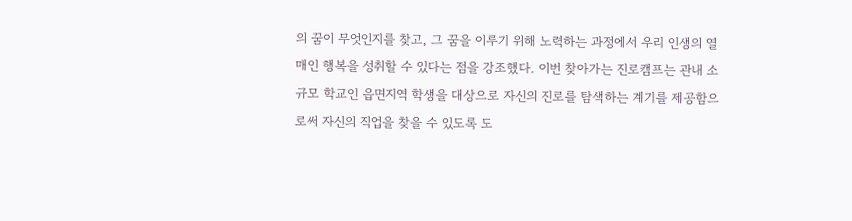의 꿈이 무엇인지를 찾고, 그 꿈을 이루기 위해 노력하는 과정에서 우리 인생의 열매인 행복을 성취할 수 있다는 점을 강조했다. 이번 찾아가는 진로캠프는 관내 소규모 학교인 읍면지역 학생을 대상으로 자신의 진로를 탐색하는 계기를 제공함으로써 자신의 직업을 찾을 수 있도록 도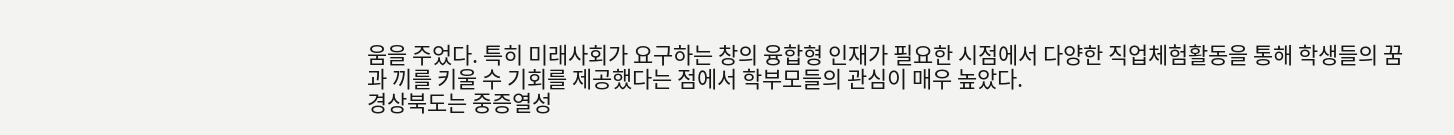움을 주었다. 특히 미래사회가 요구하는 창의 융합형 인재가 필요한 시점에서 다양한 직업체험활동을 통해 학생들의 꿈과 끼를 키울 수 기회를 제공했다는 점에서 학부모들의 관심이 매우 높았다.
경상북도는 중증열성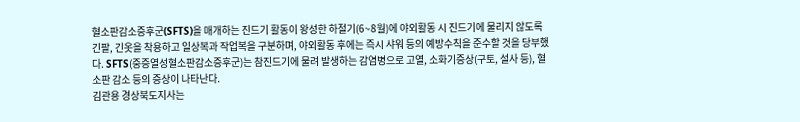혈소판감소증후군(SFTS)을 매개하는 진드기 활동이 왕성한 하절기(6~8월)에 야외활동 시 진드기에 물리지 않도록 긴팔, 긴옷을 착용하고 일상복과 작업복을 구분하며, 야외활동 후에는 즉시 샤워 등의 예방수칙을 준수할 것을 당부했다. SFTS(중증열성혈소판감소증후군)는 참진드기에 물려 발생하는 감염병으로 고열, 소화기증상(구토, 설사 등), 혈소판 감소 등의 증상이 나타난다.
김관용 경상북도지사는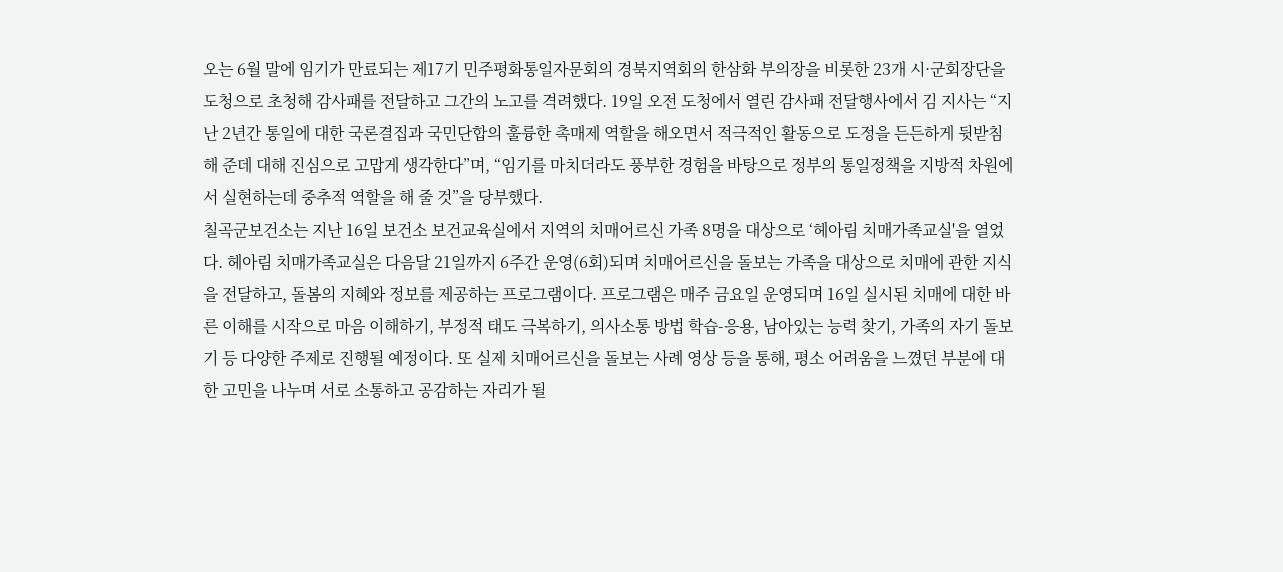오는 6월 말에 임기가 만료되는 제17기 민주평화통일자문회의 경북지역회의 한삼화 부의장을 비롯한 23개 시·군회장단을 도청으로 초청해 감사패를 전달하고 그간의 노고를 격려했다. 19일 오전 도청에서 열린 감사패 전달행사에서 김 지사는 “지난 2년간 통일에 대한 국론결집과 국민단합의 훌륭한 촉매제 역할을 해오면서 적극적인 활동으로 도정을 든든하게 뒷받침해 준데 대해 진심으로 고맙게 생각한다”며, “임기를 마치더라도 풍부한 경험을 바탕으로 정부의 통일정책을 지방적 차원에서 실현하는데 중추적 역할을 해 줄 것”을 당부했다.
칠곡군보건소는 지난 16일 보건소 보건교육실에서 지역의 치매어르신 가족 8명을 대상으로 ‘헤아림 치매가족교실'을 열었다. 헤아림 치매가족교실은 다음달 21일까지 6주간 운영(6회)되며 치매어르신을 돌보는 가족을 대상으로 치매에 관한 지식을 전달하고, 돌봄의 지혜와 정보를 제공하는 프로그램이다. 프로그램은 매주 금요일 운영되며 16일 실시된 치매에 대한 바른 이해를 시작으로 마음 이해하기, 부정적 태도 극복하기, 의사소통 방법 학습-응용, 남아있는 능력 찾기, 가족의 자기 돌보기 등 다양한 주제로 진행될 예정이다. 또 실제 치매어르신을 돌보는 사례 영상 등을 통해, 평소 어려움을 느꼈던 부분에 대한 고민을 나누며 서로 소통하고 공감하는 자리가 될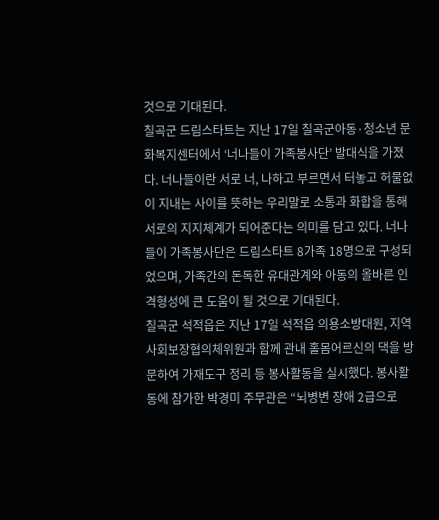것으로 기대된다.
칠곡군 드림스타트는 지난 17일 칠곡군아동·청소년 문화복지센터에서 ‘너나들이 가족봉사단’ 발대식을 가졌다. 너나들이란 서로 너, 나하고 부르면서 터놓고 허물없이 지내는 사이를 뜻하는 우리말로 소통과 화합을 통해 서로의 지지체계가 되어준다는 의미를 담고 있다. 너나들이 가족봉사단은 드림스타트 8가족 18명으로 구성되었으며, 가족간의 돈독한 유대관계와 아동의 올바른 인격형성에 큰 도움이 될 것으로 기대된다.
칠곡군 석적읍은 지난 17일 석적읍 의용소방대원, 지역사회보장협의체위원과 함께 관내 홀몸어르신의 댁을 방문하여 가재도구 정리 등 봉사활동을 실시했다. 봉사활동에 참가한 박경미 주무관은 “뇌병변 장애 2급으로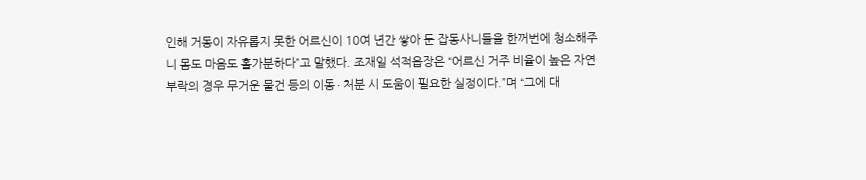인해 거동이 자유롭지 못한 어르신이 10여 년간 쌓아 둔 잡동사니들을 한꺼번에 청소해주니 몸도 마음도 홀가분하다”고 말했다. 조재일 석적읍장은 “어르신 거주 비율이 높은 자연부락의 경우 무거운 물건 등의 이동∙처분 시 도움이 필요한 실정이다.”며 “그에 대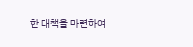한 대책을 마련하여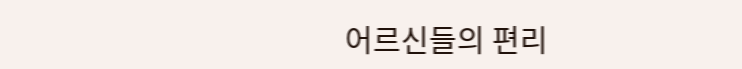어르신들의 편리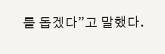를 돕겠다”고 말했다.